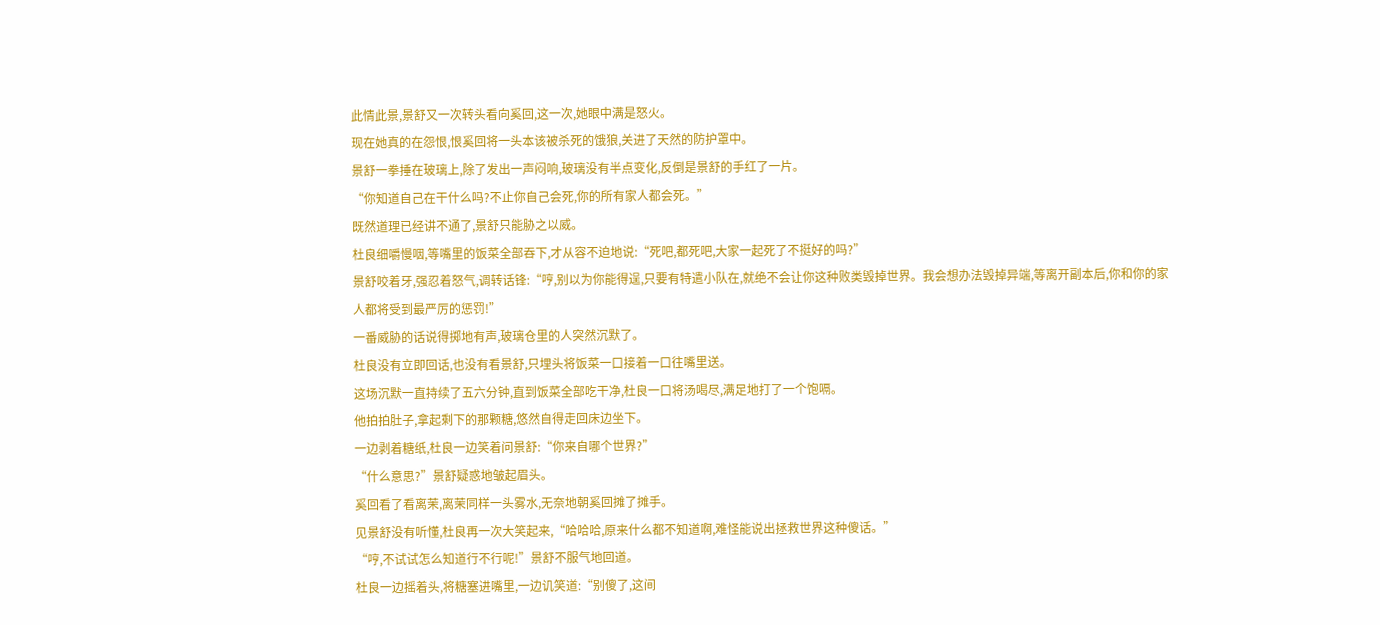此情此景,景舒又一次转头看向奚回,这一次,她眼中满是怒火。
现在她真的在怨恨,恨奚回将一头本该被杀死的饿狼,关进了天然的防护罩中。
景舒一拳捶在玻璃上,除了发出一声闷响,玻璃没有半点变化,反倒是景舒的手红了一片。
“你知道自己在干什么吗?不止你自己会死,你的所有家人都会死。”
既然道理已经讲不通了,景舒只能胁之以威。
杜良细嚼慢咽,等嘴里的饭菜全部吞下,才从容不迫地说:“死吧,都死吧,大家一起死了不挺好的吗?”
景舒咬着牙,强忍着怒气,调转话锋:“哼,别以为你能得逞,只要有特遣小队在,就绝不会让你这种败类毁掉世界。我会想办法毁掉异端,等离开副本后,你和你的家人都将受到最严厉的惩罚!”
一番威胁的话说得掷地有声,玻璃仓里的人突然沉默了。
杜良没有立即回话,也没有看景舒,只埋头将饭菜一口接着一口往嘴里送。
这场沉默一直持续了五六分钟,直到饭菜全部吃干净,杜良一口将汤喝尽,满足地打了一个饱嗝。
他拍拍肚子,拿起剩下的那颗糖,悠然自得走回床边坐下。
一边剥着糖纸,杜良一边笑着问景舒:“你来自哪个世界?”
“什么意思?”景舒疑惑地皱起眉头。
奚回看了看离茉,离茉同样一头雾水,无奈地朝奚回摊了摊手。
见景舒没有听懂,杜良再一次大笑起来,“哈哈哈,原来什么都不知道啊,难怪能说出拯救世界这种傻话。”
“哼,不试试怎么知道行不行呢!”景舒不服气地回道。
杜良一边摇着头,将糖塞进嘴里,一边讥笑道:“别傻了,这间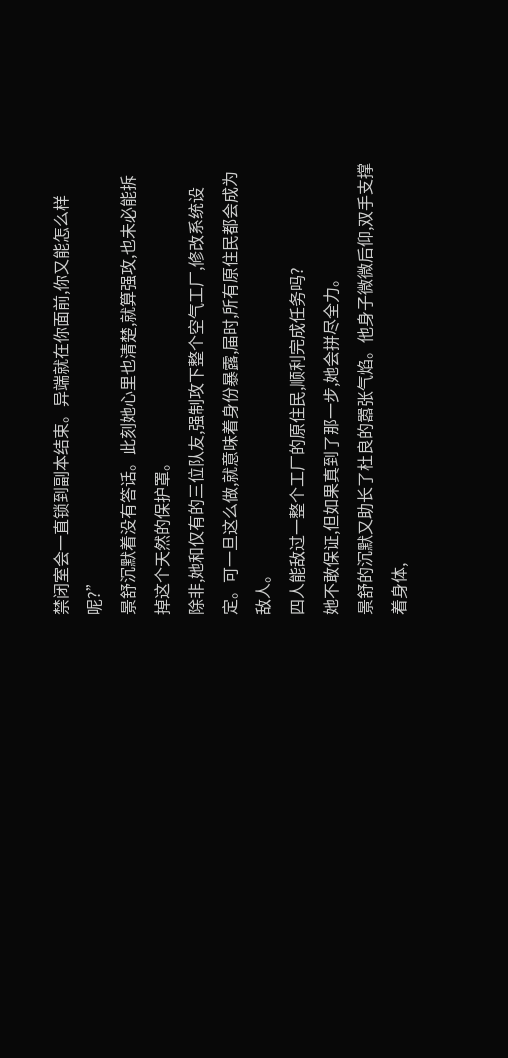禁闭室会一直锁到副本结束。异端就在你面前,你又能怎么样呢?”
景舒沉默着没有答话。此刻她心里也清楚,就算强攻,也未必能拆掉这个天然的保护罩。
除非,她和仅有的三位队友,强制攻下整个空气工厂,修改系统设定。可一旦这么做,就意味着身份暴露,届时,所有原住民都会成为敌人。
四人能敌过一整个工厂的原住民,顺利完成任务吗?
她不敢保证,但如果真到了那一步,她会拼尽全力。
景舒的沉默又助长了杜良的嚣张气焰。他身子微微后仰,双手支撑着身体,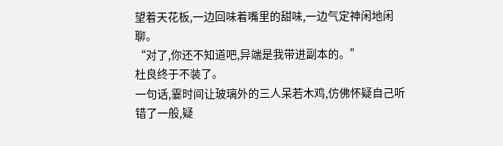望着天花板,一边回味着嘴里的甜味,一边气定神闲地闲聊。
“对了,你还不知道吧,异端是我带进副本的。”
杜良终于不装了。
一句话,霎时间让玻璃外的三人呆若木鸡,仿佛怀疑自己听错了一般,疑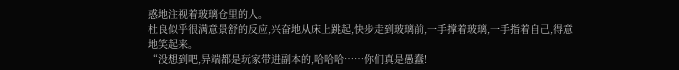惑地注视着玻璃仓里的人。
杜良似乎很满意景舒的反应,兴奋地从床上跳起,快步走到玻璃前,一手撑着玻璃,一手指着自己,得意地笑起来。
“没想到吧,异端都是玩家带进副本的,哈哈哈……你们真是愚蠢!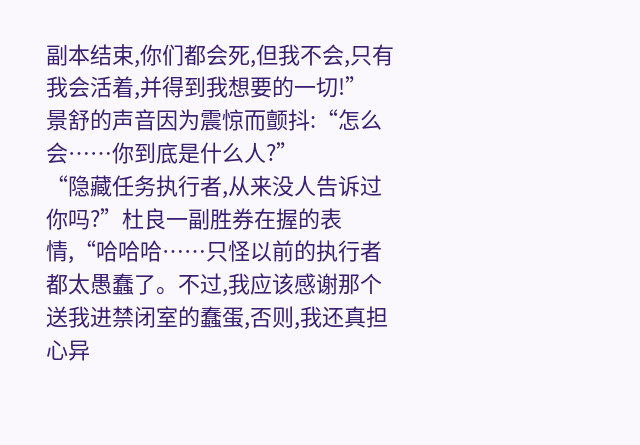副本结束,你们都会死,但我不会,只有我会活着,并得到我想要的一切!”
景舒的声音因为震惊而颤抖:“怎么会……你到底是什么人?”
“隐藏任务执行者,从来没人告诉过你吗?”杜良一副胜券在握的表情,“哈哈哈……只怪以前的执行者都太愚蠢了。不过,我应该感谢那个送我进禁闭室的蠢蛋,否则,我还真担心异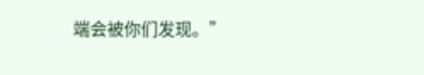端会被你们发现。”